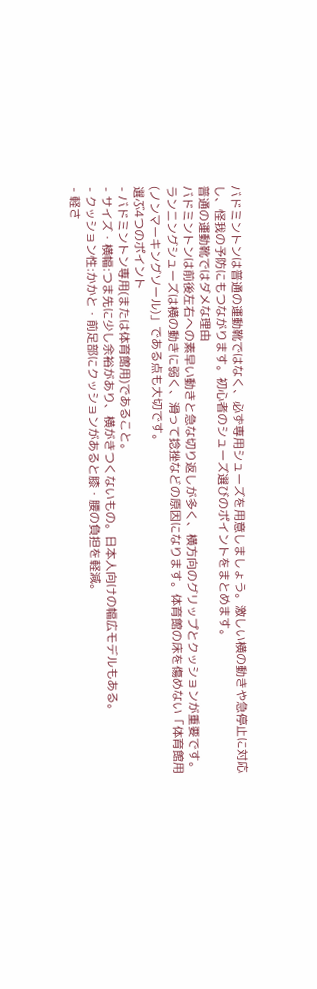バドミントンは普通の運動靴ではなく、必ず専用シューズを用意しましょう。激しい横の動きや急停止に対応し、怪我の予防にもつながります。初心者のシューズ選びのポイントをまとめます。
普通の運動靴ではダメな理由
バドミントンは前後左右への素早い動きと急な切り返しが多く、横方向のグリップとクッションが重要です。ランニングシューズは横の動きに弱く、滑って捻挫などの原因になります。体育館の床を傷めない「体育館用(ノンマーキングソール)」である点も大切です。
選ぶ4つのポイント
- バドミントン専用(または体育館用)であること。
- サイズ・横幅:つま先に少し余裕があり、横がきつくないもの。日本人向けの幅広モデルもある。
- クッション性:かかと・前足部にクッションがあると膝・腰の負担を軽減。
- 軽さ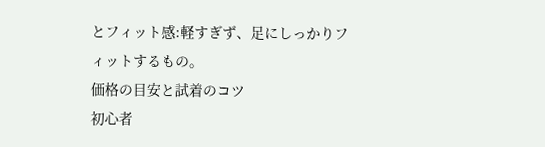とフィット感:軽すぎず、足にしっかりフィットするもの。
価格の目安と試着のコツ
初心者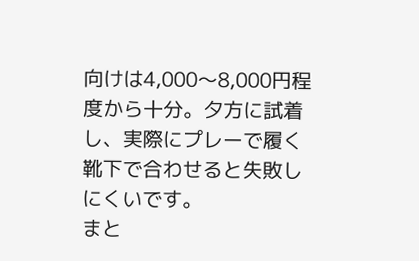向けは4,000〜8,000円程度から十分。夕方に試着し、実際にプレーで履く靴下で合わせると失敗しにくいです。
まと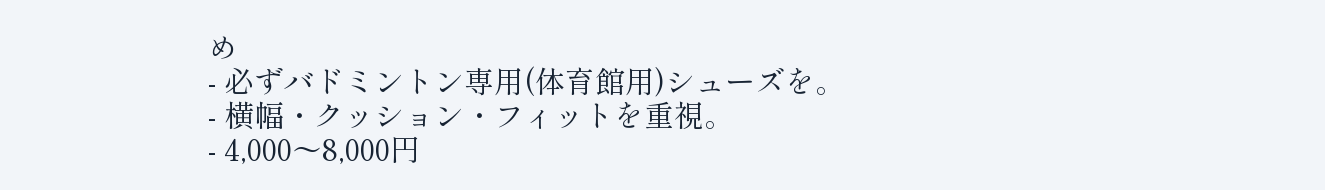め
- 必ずバドミントン専用(体育館用)シューズを。
- 横幅・クッション・フィットを重視。
- 4,000〜8,000円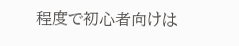程度で初心者向けは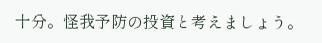十分。怪我予防の投資と考えましょう。